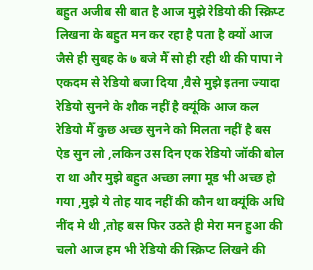बहुत अजीब सी बात है आज मुझे रेडियो की स्क्रिप्ट लिखना के बहुत मन कर रहा है पता है क्यों आज जैसे ही सुबह के ७ बजे मैँ सो ही रही थी की पापा ने एकदम से रेडियो बजा दिया ,वैसे मुझे इतना ज्यादा रेडियो सुनने के शौक नहीं है क्यूंकि आज कल रेडियो मैँ कुछ अच्छ सुनने को मिलता नहीं है बस ऐड सुन लो ,लकिन उस दिन एक रेडियो जॉकी बोल रा था और मुझे बहुत अच्छा लगा मूड भी अच्छ हो गया ,मुझे ये तोह याद नहीं की कौन था क्यूंकि अधि नींद मे थी ,तोह बस फिर उठते ही मेरा मन हुआ की चलो आज हम भी रेडियो की स्क्रिप्ट लिखने की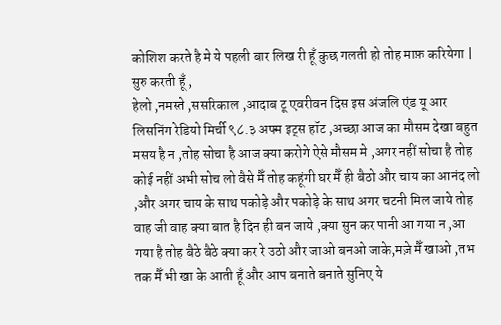कोशिश करते है मे ये पहली बार लिख री हूँ कुछ गलती हो तोह माफ़ करियेगा |
सुरु करती हूँ ,
हेलो ,नमस्ते ,ससरिकाल ,आदाब टू एवरीवन दिस इस अंजलि एंड यू आर लिसनिंग रेडियो मिर्ची ९८.३ अफ्म इट्स हॉट ,अच्छा आज का मौसम देखा बहुत मसय है न ,तोह सोचा है आज क्या करोगे ऐसे मौसम मे ,अगर नहीं सोचा है तोह कोई नहीं अभी सोच लो वैसे मैँ तोह कहूंगी घर मैँ ही बैठो और चाय का आनंद लो ,और अगर चाय के साथ पकोड़े और पकोड़े के साथ अगर चटनी मिल जाये तोह वाह जी वाह क्या बात है दिन ही बन जाये ,क्या सुन कर पानी आ गया न ,आ गया है तोह बैठे बैठे क्या कर रे उठो और जाओ बनओ जाके,मज़े मैँ खाओ ,तभ तक मैँ भी खा के आती हूँ और आप बनाते बनाते सुनिए ये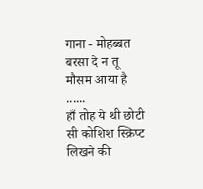गाना - मोहब्बत बरसा दे न तू मौसम आया है ......
हाँ तोह ये थी छोटी सी कोशिश स्क्रिप्ट लिखने की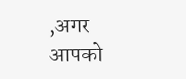,अगर आपको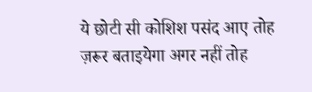ये छोटी सी कोशिश पसंद आए तोह ज़रूर बताइयेगा अगर नहीं तोह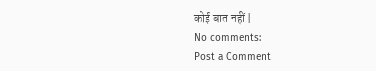कोई बात नहीं |
No comments:
Post a Comment